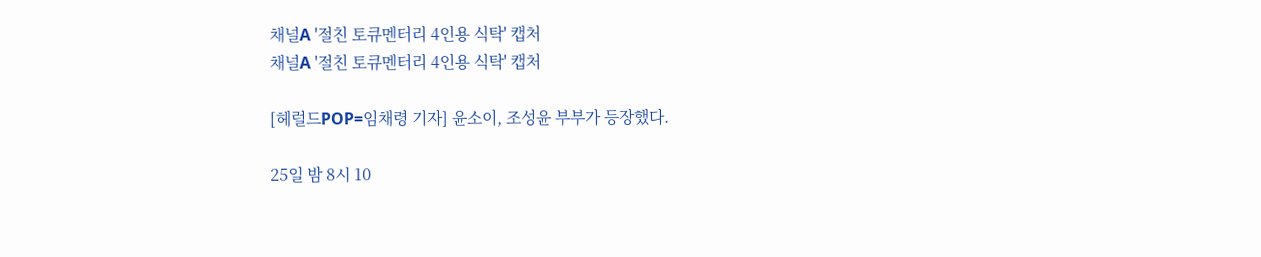채널A '절친 토큐멘터리 4인용 식탁' 캡처
채널A '절친 토큐멘터리 4인용 식탁' 캡처

[헤럴드POP=임채령 기자] 윤소이, 조성윤 부부가 등장했다.

25일 밤 8시 10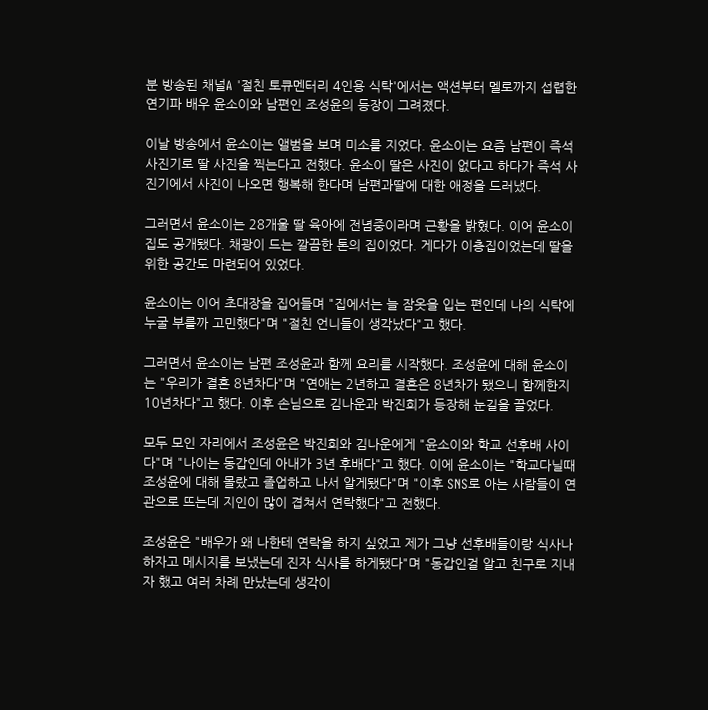분 방송된 채널A '절친 토큐멘터리 4인용 식탁'에서는 액션부터 멜로까지 섭렵한 연기파 배우 윤소이와 남편인 조성윤의 등장이 그려졌다.

이날 방송에서 윤소이는 앨범을 보며 미소를 지었다. 윤소이는 요즘 남편이 즉석 사진기로 딸 사진을 찍는다고 전했다. 윤소이 딸은 사진이 없다고 하다가 즉석 사진기에서 사진이 나오면 행복해 한다며 남편과딸에 대한 애정을 드러냈다.

그러면서 윤소이는 28개울 딸 육아에 전념중이라며 근황을 밝혔다. 이어 윤소이 집도 공개됐다. 채광이 드는 깔끔한 톤의 집이었다. 게다가 이층집이었는데 딸을 위한 공간도 마련되어 있었다.

윤소이는 이어 초대장을 집어들며 "집에서는 늘 잠옷을 입는 편인데 나의 식탁에 누굴 부를까 고민했다"며 "절친 언니들이 생각났다"고 했다.

그러면서 윤소이는 남편 조성윤과 함께 요리를 시작했다. 조성윤에 대해 윤소이는 "우리가 결혼 8년차다"며 "연애는 2년하고 결혼은 8년차가 됐으니 함께한지 10년차다"고 했다. 이후 손님으로 김나운과 박진희가 등장해 눈길을 끌었다.

모두 모인 자리에서 조성윤은 박진희와 김나운에게 "윤소이와 학교 선후배 사이다"며 "나이는 동갑인데 아내가 3년 후배다"고 했다. 이에 윤소이는 "학교다닐때 조성윤에 대해 몰랐고 졸업하고 나서 알게됐다"며 "이후 SNS로 아는 사람들이 연관으로 뜨는데 지인이 많이 겹쳐서 연락했다"고 전했다.

조성윤은 "배우가 왜 나한테 연락을 하지 싶었고 제가 그냥 선후배들이랑 식사나 하자고 메시지를 보냈는데 진자 식사를 하게됐다"며 "동갑인걸 알고 친구로 지내자 했고 여러 차례 만났는데 생각이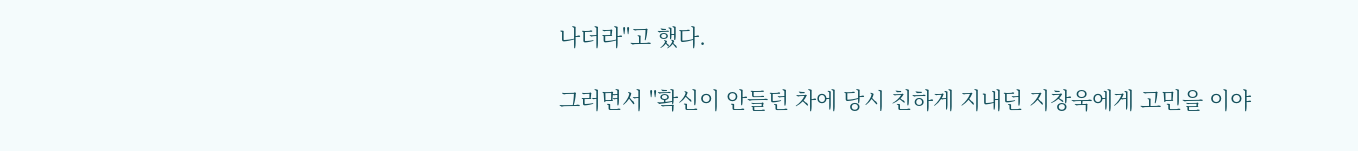나더라"고 했다.

그러면서 "확신이 안들던 차에 당시 친하게 지내던 지창욱에게 고민을 이야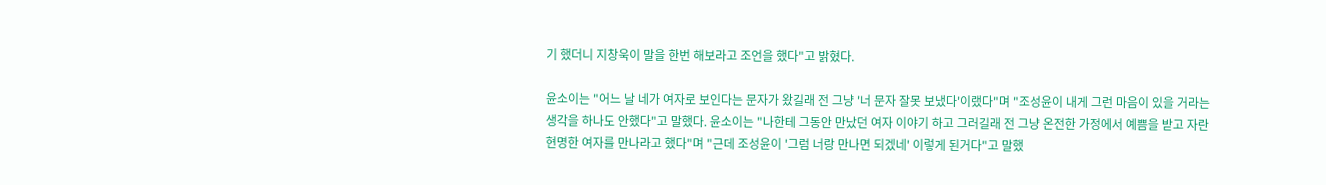기 했더니 지창욱이 말을 한번 해보라고 조언을 했다"고 밝혔다.

윤소이는 "어느 날 네가 여자로 보인다는 문자가 왔길래 전 그냥 '너 문자 잘못 보냈다'이랬다"며 "조성윤이 내게 그런 마음이 있을 거라는 생각을 하나도 안했다"고 말했다. 윤소이는 "나한테 그동안 만났던 여자 이야기 하고 그러길래 전 그냥 온전한 가정에서 예쁨을 받고 자란 현명한 여자를 만나라고 했다"며 "근데 조성윤이 '그럼 너랑 만나면 되겠네' 이렇게 된거다"고 말했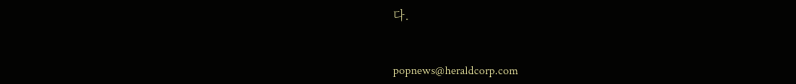다.


popnews@heraldcorp.com